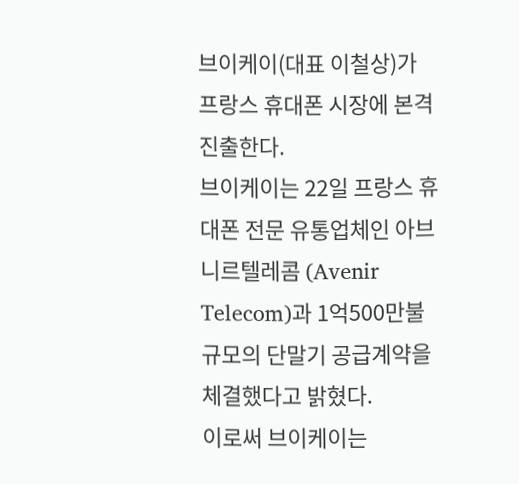브이케이(대표 이철상)가 프랑스 휴대폰 시장에 본격 진출한다.
브이케이는 22일 프랑스 휴대폰 전문 유통업체인 아브니르텔레콤 (Avenir Telecom)과 1억500만불 규모의 단말기 공급계약을 체결했다고 밝혔다.
이로써 브이케이는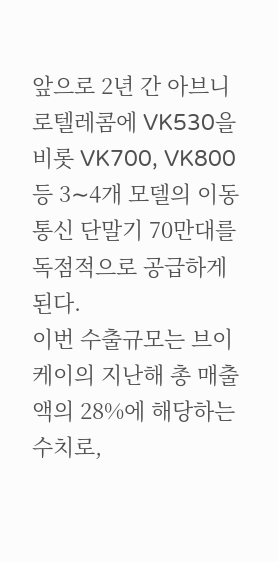앞으로 2년 간 아브니로텔레콤에 VK530을 비롯 VK700, VK800 등 3∼4개 모델의 이동통신 단말기 70만대를 독점적으로 공급하게 된다.
이번 수출규모는 브이케이의 지난해 총 매출액의 28%에 해당하는 수치로,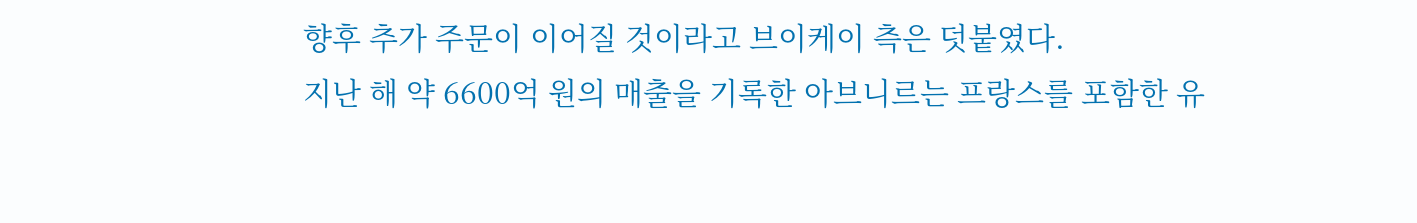향후 추가 주문이 이어질 것이라고 브이케이 측은 덧붙였다.
지난 해 약 6600억 원의 매출을 기록한 아브니르는 프랑스를 포함한 유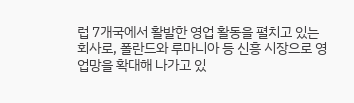럽 7개국에서 활발한 영업 활동을 펼치고 있는 회사로, 폴란드와 루마니아 등 신흥 시장으로 영업망을 확대해 나가고 있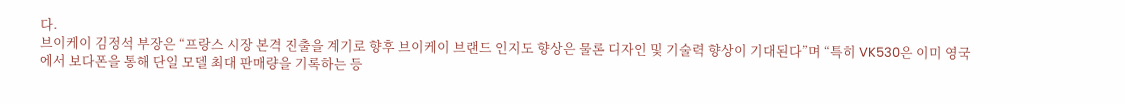다.
브이케이 김정석 부장은 “프랑스 시장 본격 진출을 계기로 향후 브이케이 브랜드 인지도 향상은 물론 디자인 및 기술력 향상이 기대된다”며 “특히 VK530은 이미 영국에서 보다폰을 통해 단일 모델 최대 판매량을 기록하는 등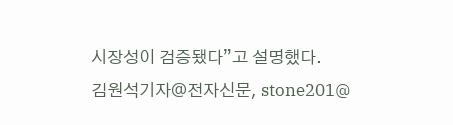시장성이 검증됐다”고 설명했다.
김원석기자@전자신문, stone201@